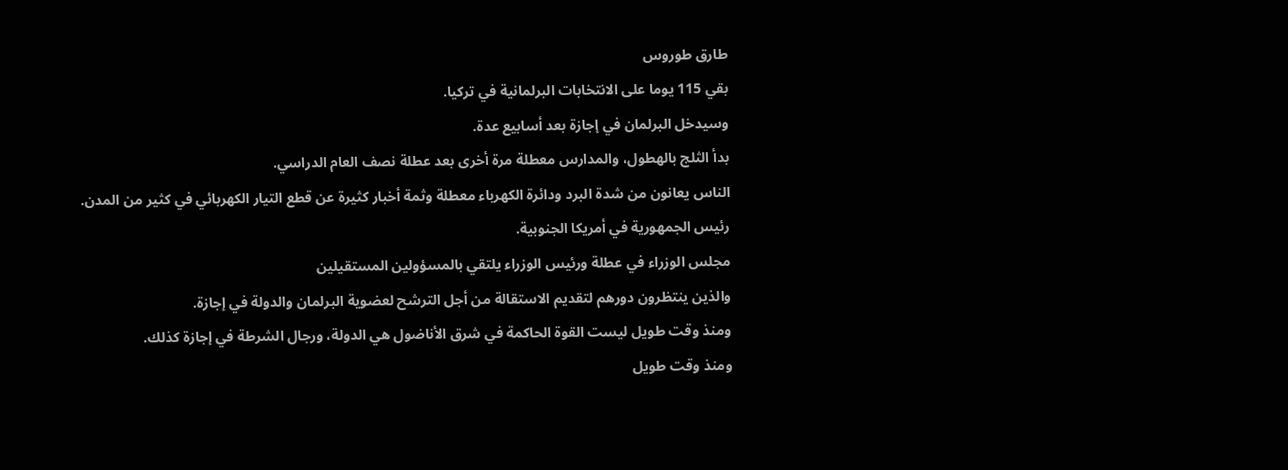طارق طوروس
بقي 115 يوما على الانتخابات البرلمانية في تركيا.
وسيدخل البرلمان في إجازة بعد أسابيع عدة.
بدأ الثلج بالهطول، والمدارس معطلة مرة أخرى بعد عطلة نصف العام الدراسي.
الناس يعانون من شدة البرد ودائرة الكهرباء معطلة وثمة أخبار كثيرة عن قطع التيار الكهربائي في كثير من المدن.
رئيس الجمهورية في أمريكا الجنوبية.
مجلس الوزراء في عطلة ورئيس الوزراء يلتقي بالمسؤولين المستقيلين
والذين ينتظرون دورهم لتقديم الاستقالة من أجل الترشح لعضوية البرلمان والدولة في إجازة.
ومنذ وقت طويل ليست القوة الحاكمة في شرق الأناضول هي الدولة، ورجال الشرطة في إجازة كذلك.
ومنذ وقت طويل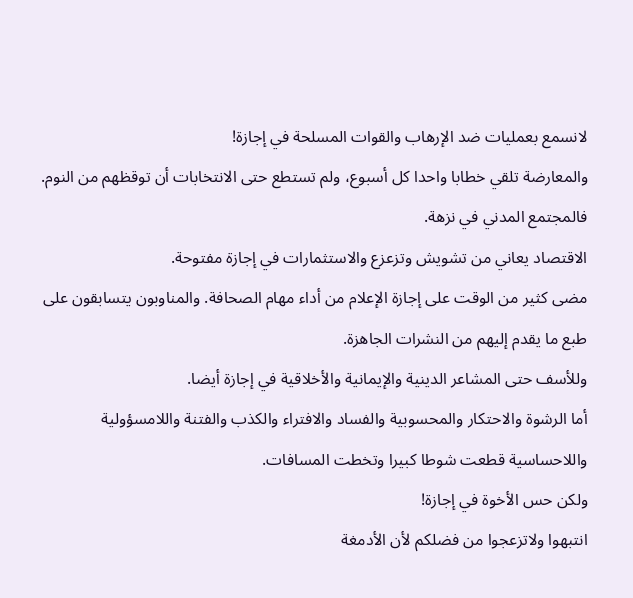لانسمع بعمليات ضد الإرهاب والقوات المسلحة في إجازة!
والمعارضة تلقي خطابا واحدا كل أسبوع، ولم تستطع حتى الانتخابات أن توقظهم من النوم. فالمجتمع المدني في نزهة.
الاقتصاد يعاني من تشويش وتزعزع والاستثمارات في إجازة مفتوحة.
مضى كثير من الوقت على إجازة الإعلام من أداء مهام الصحافة. والمناوبون يتسابقون على طبع ما يقدم إليهم من النشرات الجاهزة.
وللأسف حتى المشاعر الدينية والإيمانية والأخلاقية في إجازة أيضا.
أما الرشوة والاحتكار والمحسوبية والفساد والافتراء والكذب والفتنة واللامسؤولية واللاحساسية قطعت شوطا كبيرا وتخطت المسافات.
ولكن حس الأخوة في إجازة!
انتبهوا ولاتزعجوا من فضلكم لأن الأدمغة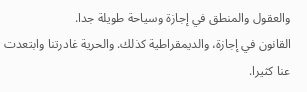والعقول والمنطق في إجازة وسياحة طويلة جدا.
القانون في إجازة، والديمقراطية كذلك. والحرية غادرتنا وابتعدت عنا كثيرا.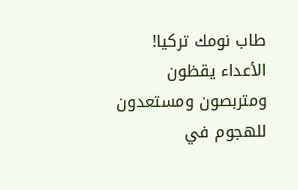طاب نومك تركيا!
الأعداء يقظون ومتربصون ومستعدون للهجوم في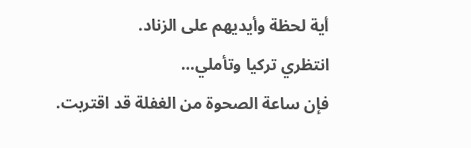أية لحظة وأيديهم على الزناد.
انتظري تركيا وتأملي…
فإن ساعة الصحوة من الغفلة قد اقتربت.